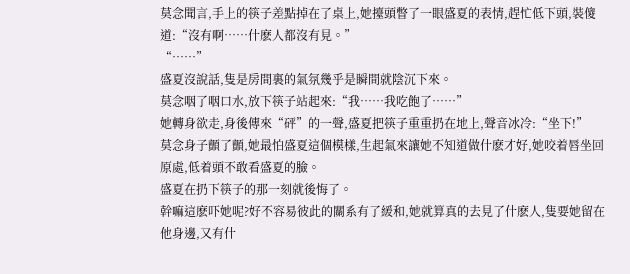莫念聞言,手上的筷子差點掉在了桌上,她擡頭瞥了一眼盛夏的表情,趕忙低下頭,裝傻道:“沒有啊……什麽人都沒有見。”
“……”
盛夏沒說話,隻是房間裏的氣氛幾乎是瞬間就陰沉下來。
莫念咽了咽口水,放下筷子站起來:“我……我吃飽了……”
她轉身欲走,身後傳來“砰”的一聲,盛夏把筷子重重扔在地上,聲音冰冷:“坐下!”
莫念身子顫了顫,她最怕盛夏這個模樣,生起氣來讓她不知道做什麽才好,她咬着唇坐回原處,低着頭不敢看盛夏的臉。
盛夏在扔下筷子的那一刻就後悔了。
幹嘛這麽吓她呢?好不容易彼此的關系有了緩和,她就算真的去見了什麽人,隻要她留在他身邊,又有什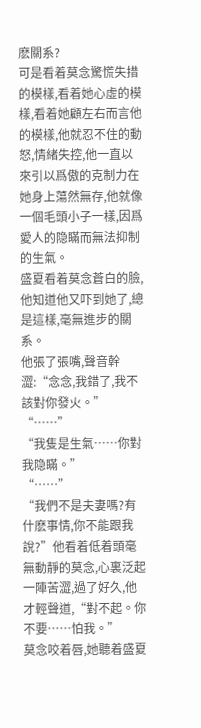麽關系?
可是看着莫念驚慌失措的模樣,看着她心虛的模樣,看着她顧左右而言他的模樣,他就忍不住的動怒,情緒失控,他一直以來引以爲傲的克制力在她身上蕩然無存,他就像一個毛頭小子一樣,因爲愛人的隐瞞而無法抑制的生氣。
盛夏看着莫念蒼白的臉,他知道他又吓到她了,總是這樣,毫無進步的關系。
他張了張嘴,聲音幹澀:“念念,我錯了,我不該對你發火。”
“……”
“我隻是生氣……你對我隐瞞。”
“……”
“我們不是夫妻嗎?有什麽事情,你不能跟我說?”他看着低着頭毫無動靜的莫念,心裏泛起一陣苦澀,過了好久,他才輕聲道,“對不起。你不要……怕我。”
莫念咬着唇,她聽着盛夏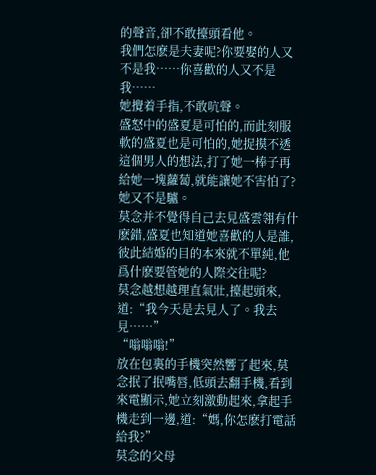的聲音,卻不敢擡頭看他。
我們怎麽是夫妻呢?你要娶的人又不是我……你喜歡的人又不是我……
她攪着手指,不敢吭聲。
盛怒中的盛夏是可怕的,而此刻服軟的盛夏也是可怕的,她捉摸不透這個男人的想法,打了她一棒子再給她一塊蘿蔔,就能讓她不害怕了?
她又不是驢。
莫念并不覺得自己去見盛雲翎有什麽錯,盛夏也知道她喜歡的人是誰,彼此結婚的目的本來就不單純,他爲什麽要管她的人際交往呢?
莫念越想越理直氣壯,擡起頭來,道:“我今天是去見人了。我去見……”
“嗡嗡嗡!”
放在包裏的手機突然響了起來,莫念抿了抿嘴唇,低頭去翻手機,看到來電顯示,她立刻激動起來,拿起手機走到一邊,道:“媽,你怎麽打電話給我?”
莫念的父母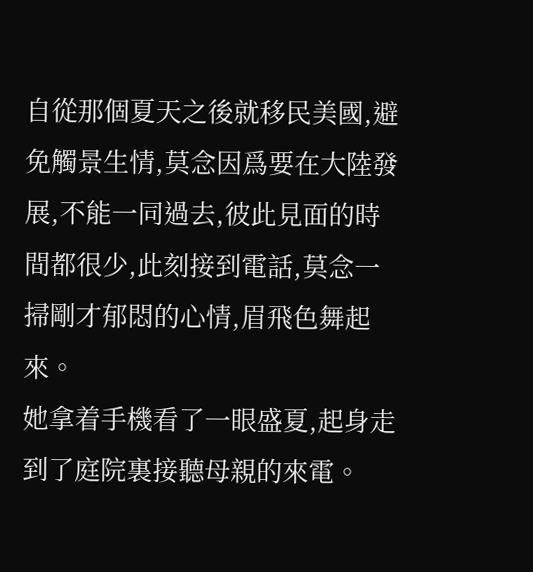自從那個夏天之後就移民美國,避免觸景生情,莫念因爲要在大陸發展,不能一同過去,彼此見面的時間都很少,此刻接到電話,莫念一掃剛才郁悶的心情,眉飛色舞起來。
她拿着手機看了一眼盛夏,起身走到了庭院裏接聽母親的來電。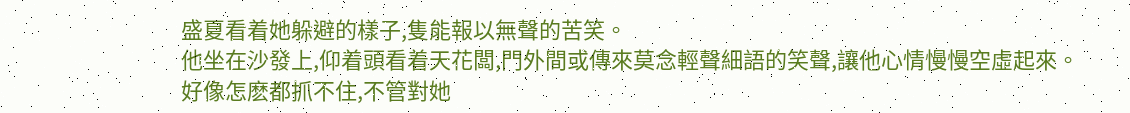盛夏看着她躲避的樣子,隻能報以無聲的苦笑。
他坐在沙發上,仰着頭看着天花闆,門外間或傳來莫念輕聲細語的笑聲,讓他心情慢慢空虛起來。
好像怎麽都抓不住,不管對她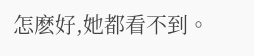怎麽好,她都看不到。